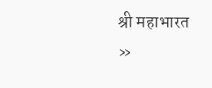श्री महाभारत  »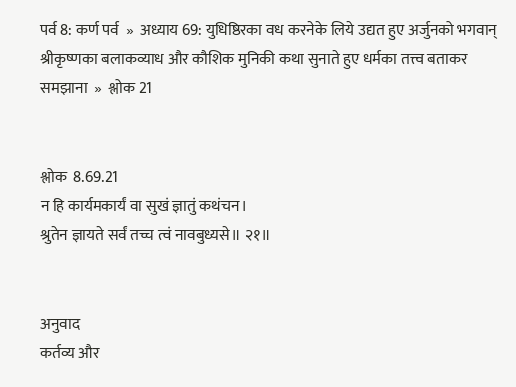पर्व 8: कर्ण पर्व  »  अध्याय 69: युधिष्ठिरका वध करनेके लिये उद्यत हुए अर्जुनको भगवान् श्रीकृष्णका बलाकव्याध और कौशिक मुनिकी कथा सुनाते हुए धर्मका तत्त्व बताकर समझाना  »  श्लोक 21


श्लोक  8.69.21
न हि कार्यमकार्यं वा सुखं ज्ञातुं कथंचन।
श्रुतेन ज्ञायते सर्वं तच्च त्वं नावबुध्यसे॥ २१॥


अनुवाद
कर्तव्य और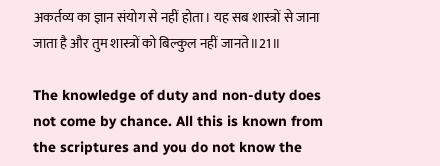अकर्तव्य का ज्ञान संयोग से नहीं होता। यह सब शास्त्रों से जाना जाता है और तुम शास्त्रों को बिल्कुल नहीं जानते॥21॥

The knowledge of duty and non-duty does not come by chance. All this is known from the scriptures and you do not know the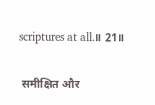scriptures at all.॥ 21॥

 समीक्षित और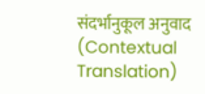संदर्भानुकूल अनुवाद (Contextual Translation)